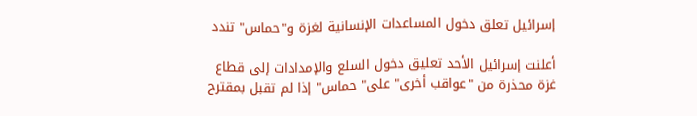إسرائيل تعلق دخول المساعدات الإنسانية لغزة و"حماس" تندد

أعلنت إسرائيل الأحد تعليق دخول السلع والإمدادات إلى قطاع غزة محذرة من "عواقب أخرى" على" حماس" إذا لم تقبل بمقترح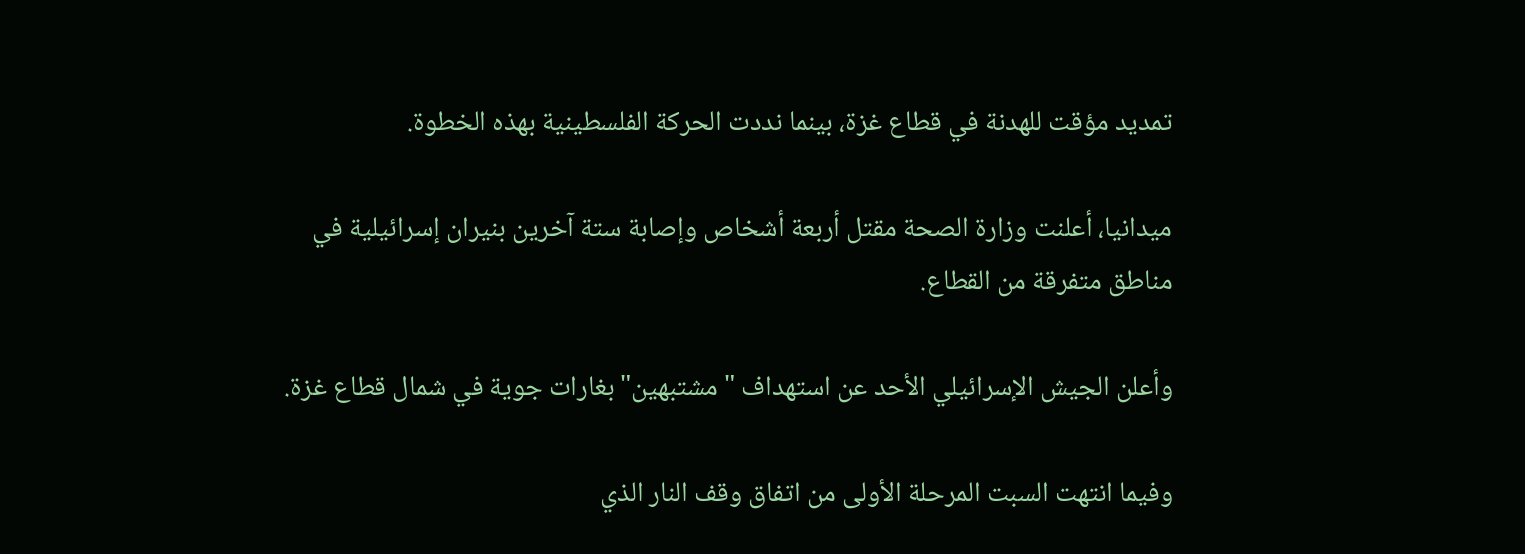تمديد مؤقت للهدنة في قطاع غزة، بينما نددت الحركة الفلسطينية بهذه الخطوة.

ميدانيا، أعلنت وزارة الصحة مقتل أربعة أشخاص وإصابة ستة آخرين بنيران إسرائيلية في مناطق متفرقة من القطاع.

وأعلن الجيش الإسرائيلي الأحد عن استهداف "مشتبهين" بغارات جوية في شمال قطاع غزة.

وفيما انتهت السبت المرحلة الأولى من اتفاق وقف النار الذي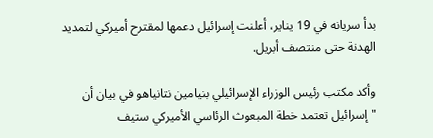بدأ سريانه في 19 يناير، أعلنت إسرائيل دعمها لمقترح أميركي لتمديد الهدنة حتى منتصف أبريل.

وأكد مكتب رئيس الوزراء الإسرائيلي بنيامين نتانياهو في بيان أن "إسرائيل تعتمد خطة المبعوث الرئاسي الأميركي ستيف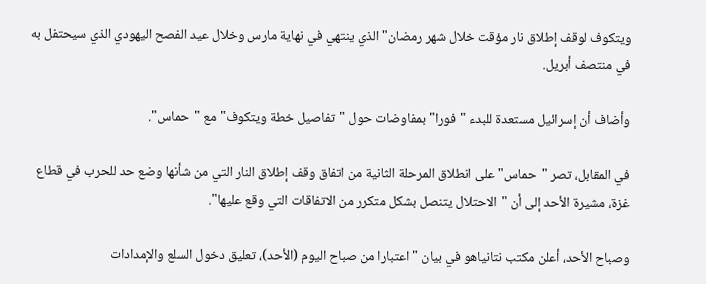ويتكوف لوقف إطلاق نار مؤقت خلال شهر رمضان" الذي ينتهي في نهاية مارس وخلال عيد الفصح اليهودي الذي سيحتفل به في منتصف أبريل.

وأضاف أن إسرائيل مستعدة للبدء "فورا" بمفاوضات حول "تفاصيل خطة ويتكوف" مع "حماس".

في المقابل، تصر "حماس" على انطلاق المرحلة الثانية من اتفاق وقف إطلاق النار التي من شأنها وضع حد للحرب في قطاع غزة، مشيرة الأحد إلى أن "الاحتلال يتنصل بشكل متكرر من الاتفاقات التي وقع عليها".

وصباح الأحد، أعلن مكتب نتانياهو في بيان "اعتبارا من صباح اليوم (الأحد)، تعليق دخول السلع والإمدادات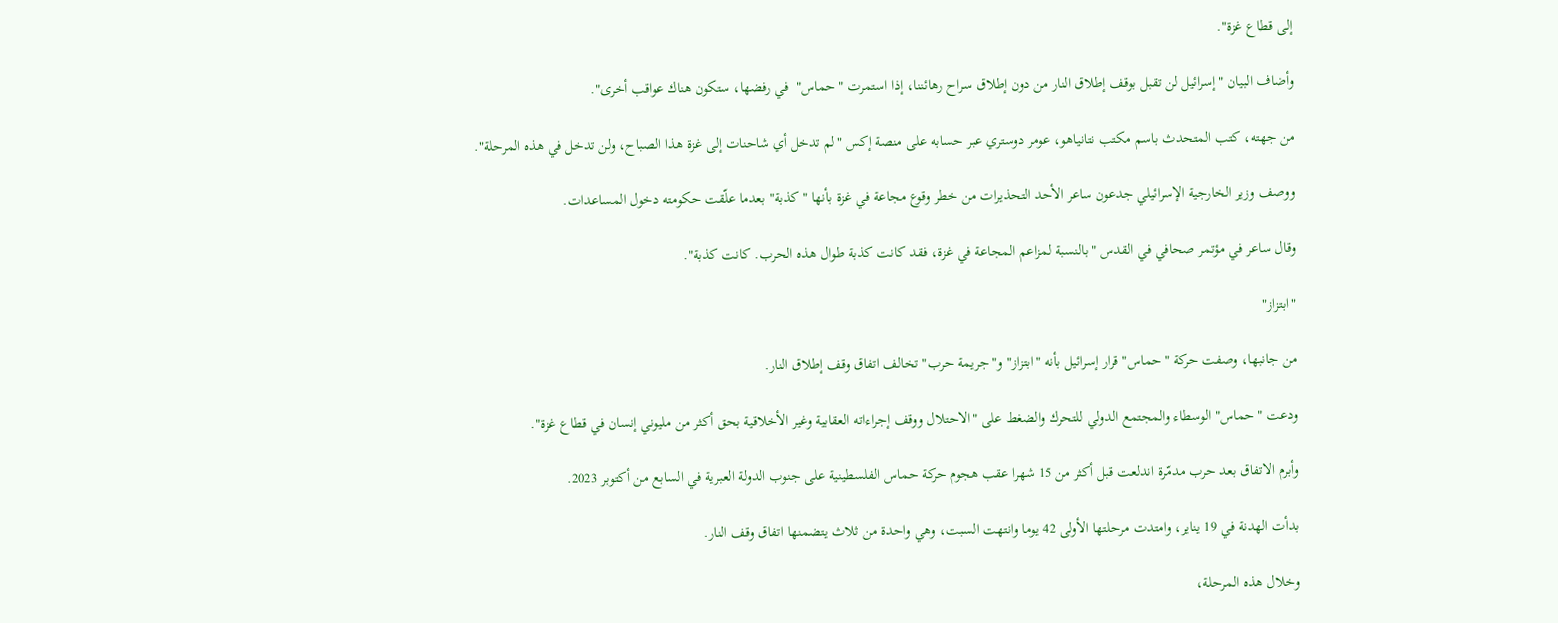إلى قطاع غزة".

وأضاف البيان "إسرائيل لن تقبل بوقف إطلاق النار من دون إطلاق سراح رهائننا، إذا استمرت "حماس"  في رفضها، ستكون هناك عواقب أخرى".

من جهته، كتب المتحدث باسم مكتب نتانياهو، عومر دوستري عبر حسابه على منصة إكس "لم تدخل أي شاحنات إلى غزة هذا الصباح، ولن تدخل في هذه المرحلة".

ووصف وزير الخارجية الإسرائيلي جدعون ساعر الأحد التحذيرات من خطر وقوع مجاعة في غزة بأنها "كذبة" بعدما علّقت حكومته دخول المساعدات.

وقال ساعر في مؤتمر صحافي في القدس "بالنسبة لمزاعم المجاعة في غزة، فقد كانت كذبة طوال هذه الحرب. كانت كذبة".

"ابتزاز"

من جانبها، وصفت حركة "حماس" قرار إسرائيل بأنه "ابتزاز" و"جريمة حرب" تخالف اتفاق وقف إطلاق النار.

ودعت "حماس" الوسطاء والمجتمع الدولي للتحرك والضغط على "الاحتلال ووقف إجراءاته العقابية وغير الأخلاقية بحق أكثر من مليوني إنسان في قطاع غزة".

وأبرم الاتفاق بعد حرب مدمّرة اندلعت قبل أكثر من 15 شهرا عقب هجوم حركة حماس الفلسطينية على جنوب الدولة العبرية في السابع من أكتوبر 2023.

بدأت الهدنة في 19 يناير، وامتدت مرحلتها الأولى 42 يوما وانتهت السبت، وهي واحدة من ثلاث يتضمنها اتفاق وقف النار.

وخلال هذه المرحلة،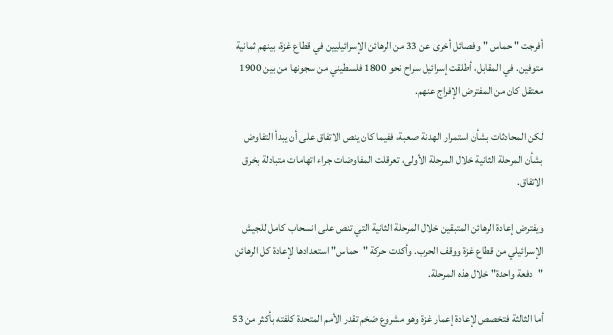أفرجت " حماس " وفصائل أخرى عن 33 من الرهائن الإسرائيليين في قطاع غزة، بينهم ثمانية متوفين. في المقابل، أطلقت إسرائيل سراح نحو 1800 فلسطيني من سجونها من بين 1900 معتقل كان من المفترض الإفراج عنهم.

لكن المحادثات بشأن استمرار الهدنة صعبة، ففيما كان ينص الاتفاق على أن يبدأ التفاوض بشأن المرحلة الثانية خلال المرحلة الأولى، تعرقلت المفاوضات جراء اتهامات متبادلة بخرق الاتفاق.

ويفترض إعادة الرهائن المتبقين خلال المرحلة الثانية التي تنص على انسحاب كامل للجيش الإسرائيلي من قطاع غزة ووقف الحرب. وأكدت حركة "حماس" استعدادها لإعادة كل الرهائن "دفعة واحدة" خلال هذه المرحلة.

أما الثالثة فتخصص لإعادة إعمار غزة وهو مشروع ضخم تقدر الأمم المتحدة كلفته بأكثر من 53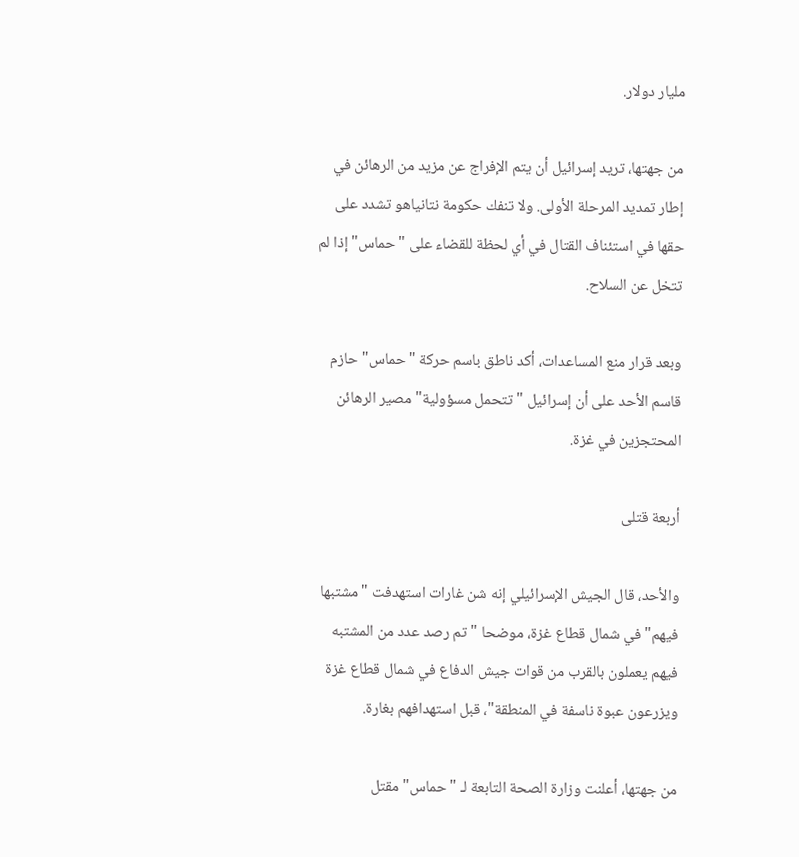مليار دولار.

من جهتها، تريد إسرائيل أن يتم الإفراج عن مزيد من الرهائن في إطار تمديد المرحلة الأولى. ولا تنفك حكومة نتانياهو تشدد على حقها في استئناف القتال في أي لحظة للقضاء على "حماس" إذا لم تتخل عن السلاح.

وبعد قرار منع المساعدات، أكد ناطق باسم حركة "حماس" حازم قاسم الأحد على أن إسرائيل "تتحمل مسؤولية" مصير الرهائن المحتجزين في غزة.

أربعة قتلى

والأحد، قال الجيش الإسرائيلي إنه شن غارات استهدفت "مشتبها فيهم" في شمال قطاع غزة، موضحا "تم رصد عدد من المشتبه فيهم يعملون بالقرب من قوات جيش الدفاع في شمال قطاع غزة ويزرعون عبوة ناسفة في المنطقة"، قبل استهدافهم بغارة.

من جهتها، أعلنت وزارة الصحة التابعة لـ "حماس" مقتل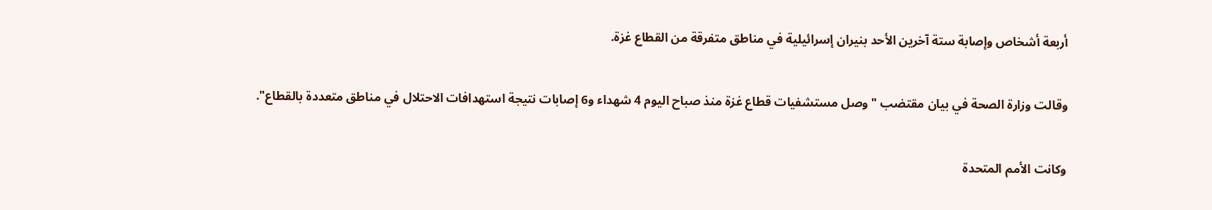أربعة أشخاص وإصابة ستة آخرين الأحد بنيران إسرائيلية في مناطق متفرقة من القطاع غزة.

وقالت وزارة الصحة في بيان مقتضب "وصل مستشفيات قطاع غزة منذ صباح اليوم 4 شهداء و6 إصابات نتيجة استهدافات الاحتلال في مناطق متعددة بالقطاع".

وكانت الأمم المتحدة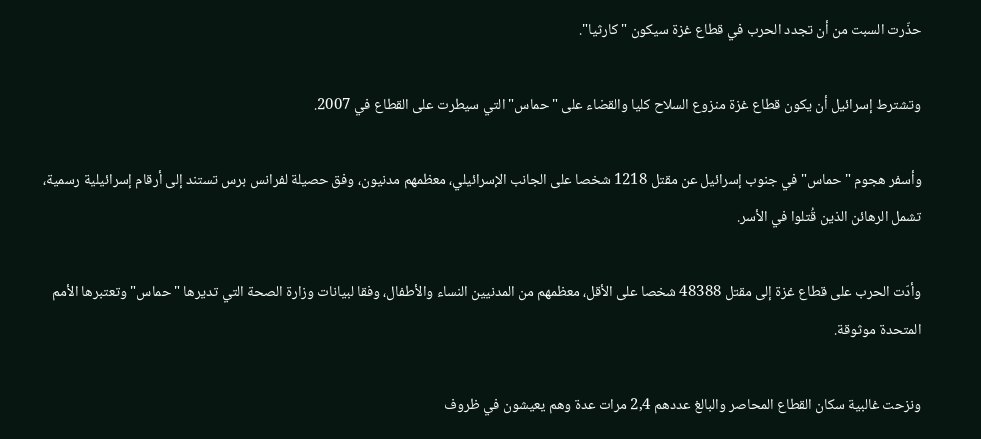حذّرت السبت من أن تجدد الحرب في قطاع غزة سيكون "كارثيا".

وتشترط إسرائيل أن يكون قطاع غزة منزوع السلاح كليا والقضاء على "حماس" التي سيطرت على القطاع في 2007.

وأسفر هجوم "حماس" في جنوب إسرائيل عن مقتل 1218 شخصا على الجانب الإسرائيلي، معظمهم مدنيون، وفق حصيلة لفرانس برس تستند إلى أرقام إسرائيلية رسمية، تشمل الرهائن الذين قُتلوا في الأسر.

وأدّت الحرب على قطاع غزة إلى مقتل 48388 شخصا على الأقل، معظمهم من المدنيين النساء والأطفال، وفقا لبيانات وزارة الصحة التي تديرها "حماس" وتعتبرها الأمم المتحدة موثوقة.

ونزحت غالبية سكان القطاع المحاصر والبالغ عددهم 2,4 مرات عدة وهم يعيشون في ظروف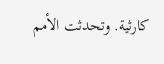كارثية. وتحدثت الأمم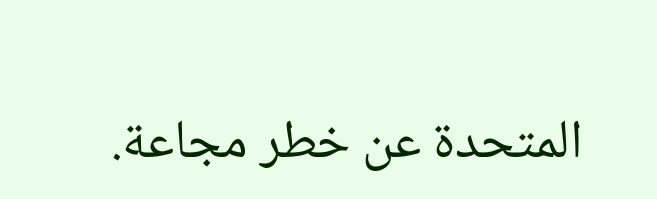المتحدة عن خطر مجاعة.